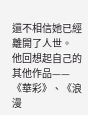還不相信她已經離開了人世。
他回想起自己的其他作品——《華彩》、《浪漫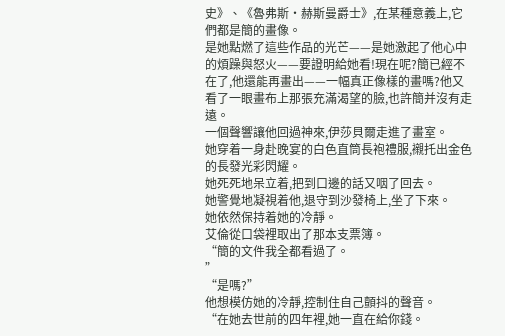史》、《魯弗斯·赫斯曼爵士》,在某種意義上,它們都是簡的畫像。
是她點燃了這些作品的光芒——是她激起了他心中的煩躁與怒火——要證明給她看!現在呢?簡已經不在了,他還能再畫出——一幅真正像樣的畫嗎?他又看了一眼畫布上那張充滿渴望的臉,也許簡并沒有走遠。
一個聲響讓他回過神來,伊莎貝爾走進了畫室。
她穿着一身赴晚宴的白色直筒長袍禮服,襯托出金色的長發光彩閃耀。
她死死地呆立着,把到口邊的話又咽了回去。
她警覺地凝視着他,退守到沙發椅上,坐了下來。
她依然保持着她的冷靜。
艾倫從口袋裡取出了那本支票簿。
“簡的文件我全都看過了。
”
“是嗎?”
他想模仿她的冷靜,控制住自己顫抖的聲音。
“在她去世前的四年裡,她一直在給你錢。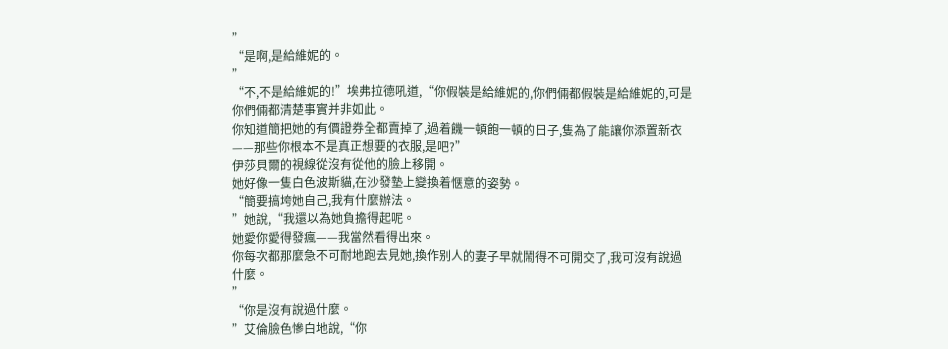”
“是啊,是給維妮的。
”
“不,不是給維妮的!”埃弗拉德吼道,“你假裝是給維妮的,你們倆都假裝是給維妮的,可是你們倆都清楚事實并非如此。
你知道簡把她的有價證券全都賣掉了,過着饑一頓飽一頓的日子,隻為了能讓你添置新衣——那些你根本不是真正想要的衣服,是吧?”
伊莎貝爾的視線從沒有從他的臉上移開。
她好像一隻白色波斯貓,在沙發墊上變換着惬意的姿勢。
“簡要搞垮她自己,我有什麼辦法。
”她說,“我還以為她負擔得起呢。
她愛你愛得發瘋——我當然看得出來。
你每次都那麼急不可耐地跑去見她,換作别人的妻子早就鬧得不可開交了,我可沒有說過什麼。
”
“你是沒有說過什麼。
”艾倫臉色慘白地說,“你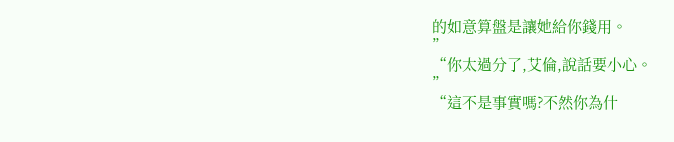的如意算盤是讓她給你錢用。
”
“你太過分了,艾倫,說話要小心。
”
“這不是事實嗎?不然你為什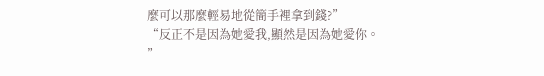麼可以那麼輕易地從簡手裡拿到錢?”
“反正不是因為她愛我,顯然是因為她愛你。
”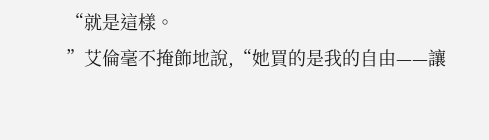“就是這樣。
”艾倫毫不掩飾地說,“她買的是我的自由——讓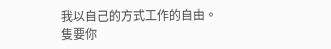我以自己的方式工作的自由。
隻要你